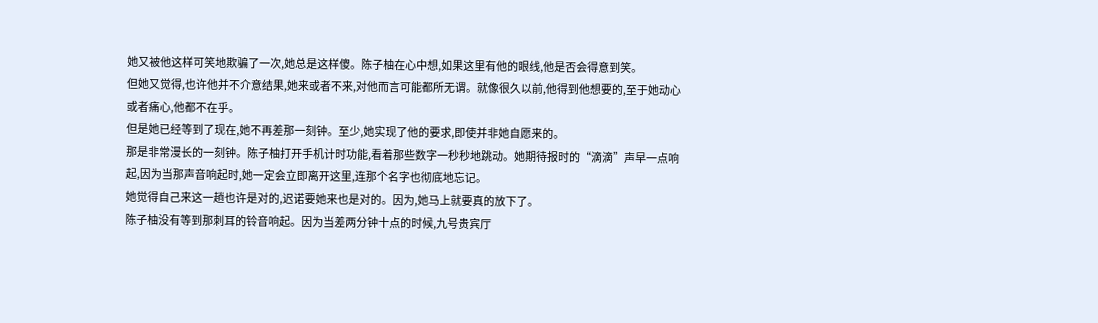她又被他这样可笑地欺骗了一次,她总是这样傻。陈子柚在心中想,如果这里有他的眼线,他是否会得意到笑。
但她又觉得,也许他并不介意结果,她来或者不来,对他而言可能都所无谓。就像很久以前,他得到他想要的,至于她动心或者痛心,他都不在乎。
但是她已经等到了现在,她不再差那一刻钟。至少,她实现了他的要求,即使并非她自愿来的。
那是非常漫长的一刻钟。陈子柚打开手机计时功能,看着那些数字一秒秒地跳动。她期待报时的“滴滴”声早一点响起,因为当那声音响起时,她一定会立即离开这里,连那个名字也彻底地忘记。
她觉得自己来这一趟也许是对的,迟诺要她来也是对的。因为,她马上就要真的放下了。
陈子柚没有等到那刺耳的铃音响起。因为当差两分钟十点的时候,九号贵宾厅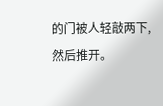的门被人轻敲两下,然后推开。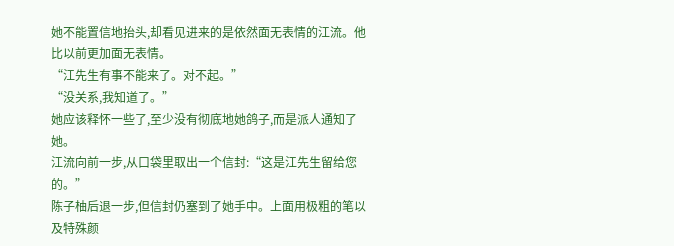她不能置信地抬头,却看见进来的是依然面无表情的江流。他比以前更加面无表情。
“江先生有事不能来了。对不起。”
“没关系,我知道了。”
她应该释怀一些了,至少没有彻底地她鸽子,而是派人通知了她。
江流向前一步,从口袋里取出一个信封:“这是江先生留给您的。”
陈子柚后退一步,但信封仍塞到了她手中。上面用极粗的笔以及特殊颜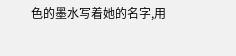色的墨水写着她的名字,用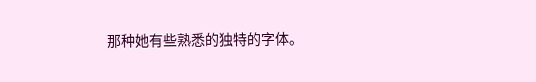那种她有些熟悉的独特的字体。